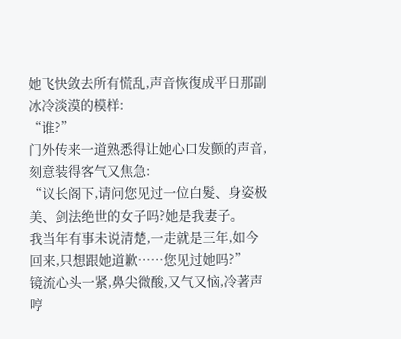她飞快敛去所有慌乱,声音恢復成平日那副冰冷淡漠的模样:
“谁?”
门外传来一道熟悉得让她心口发颤的声音,刻意装得客气又焦急:
“议长阁下,请问您见过一位白髮、身姿极美、剑法绝世的女子吗?她是我妻子。
我当年有事未说清楚,一走就是三年,如今回来,只想跟她道歉……您见过她吗?”
镜流心头一紧,鼻尖微酸,又气又恼,冷著声哼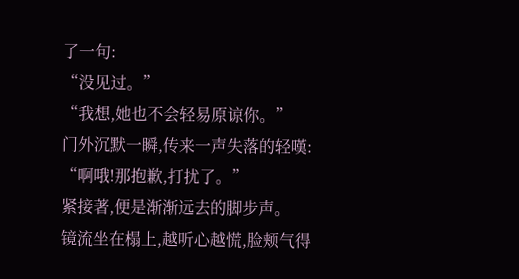了一句:
“没见过。”
“我想,她也不会轻易原谅你。”
门外沉默一瞬,传来一声失落的轻嘆:
“啊哦!那抱歉,打扰了。”
紧接著,便是渐渐远去的脚步声。
镜流坐在榻上,越听心越慌,脸颊气得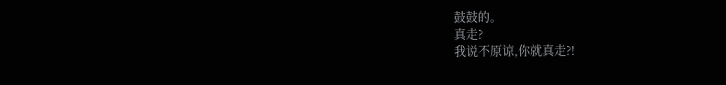鼓鼓的。
真走?
我说不原谅,你就真走?!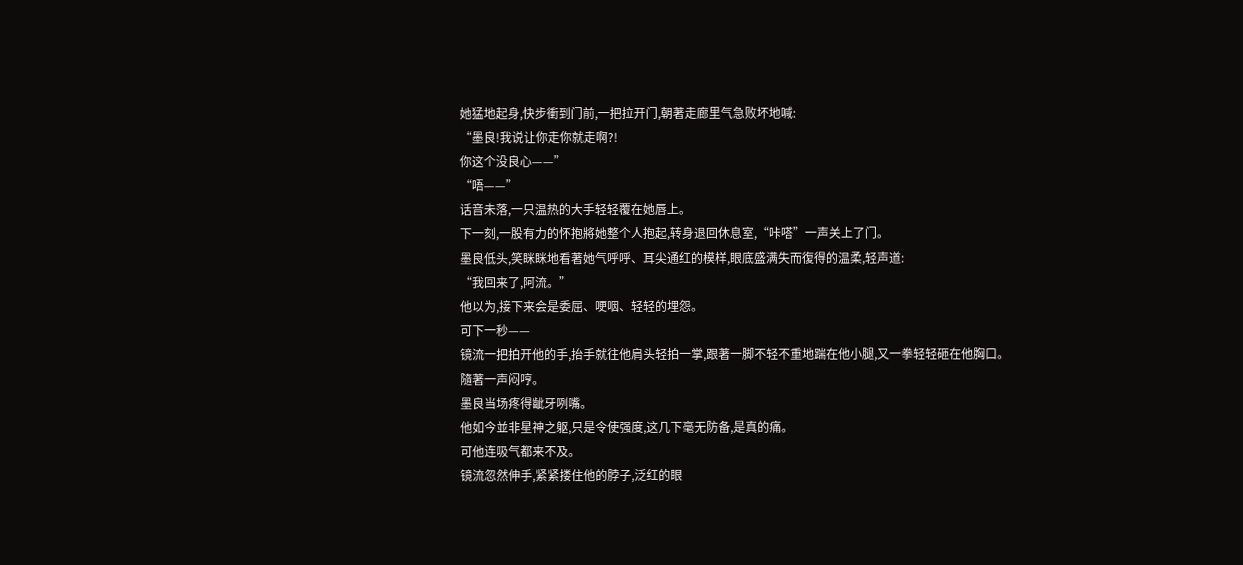她猛地起身,快步衝到门前,一把拉开门,朝著走廊里气急败坏地喊:
“墨良!我说让你走你就走啊?!
你这个没良心——”
“唔——”
话音未落,一只温热的大手轻轻覆在她唇上。
下一刻,一股有力的怀抱將她整个人抱起,转身退回休息室,“咔嗒”一声关上了门。
墨良低头,笑眯眯地看著她气呼呼、耳尖通红的模样,眼底盛满失而復得的温柔,轻声道:
“我回来了,阿流。”
他以为,接下来会是委屈、哽咽、轻轻的埋怨。
可下一秒——
镜流一把拍开他的手,抬手就往他肩头轻拍一掌,跟著一脚不轻不重地踹在他小腿,又一拳轻轻砸在他胸口。
隨著一声闷哼。
墨良当场疼得齜牙咧嘴。
他如今並非星神之躯,只是令使强度,这几下毫无防备,是真的痛。
可他连吸气都来不及。
镜流忽然伸手,紧紧搂住他的脖子,泛红的眼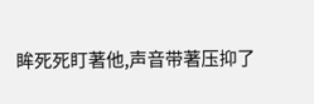眸死死盯著他,声音带著压抑了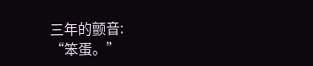三年的颤音:
“笨蛋。”